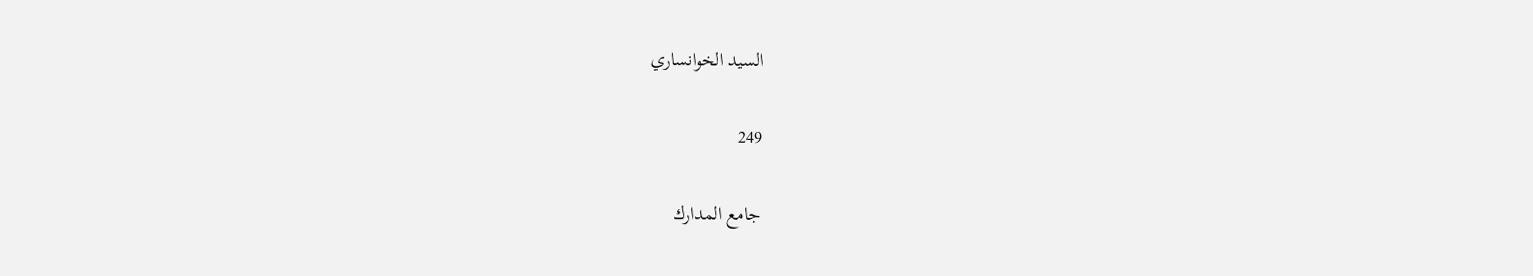السيد الخوانساري

249

جامع المدارك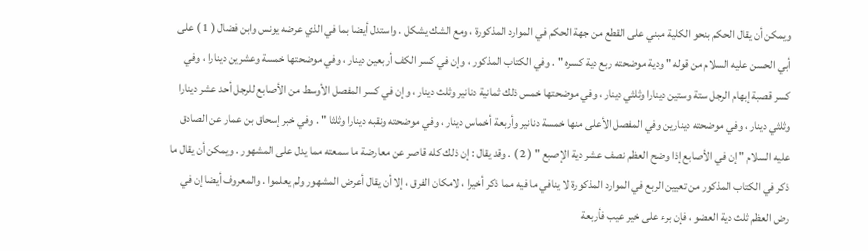ويمكن أن يقال الحكم بنحو الكلية مبني على القطع من جهة الحكم في الموارد المذكورة ، ومع الشك يشكل . واستدل أيضا بما في الذي عرضه يونس وابن فضال ( 1 ) على أبي الحسن عليه السلام من قوله " ودية موضحته ربع دية كسره " . وفي الكتاب المذكور ، وإن في كسر الكف أربعين دينار ، وفي موضحتها خمسة وعشرين دينارا ، وفي كسر قصبة إبهام الرجل ستة وستين دينارا وثلثي دينار ، وفي موضحتها خمس ذلك ثمانية دنانير وثلث دينار ، وإن في كسر المفصل الأوسط من الأصابع للرجل أحد عشر دينارا وثلثي دينار ، وفي موضحته دينارين وفي المفصل الأعلى منها خمسة دنانير وأربعة أخماس دينار ، وفي موضحته ونقبه دينارا وثلثا " . وفي خبر إسحاق بن عمار عن الصادق عليه السلام " إن في الأصابع إذا وضح العظم نصف عشر دية الإصبع " ( 2 ) . وقد يقال : إن ذلك كله قاصر عن معارضة ما سمعته مما يدل على المشهور . ويمكن أن يقال ما ذكر في الكتاب المذكور من تعيين الربع في الموارد المذكورة لا ينافي ما فيه مما ذكر أخيرا ، لامكان الفرق ، إلا أن يقال أعرض المشهور ولم يعلموا . والمعروف أيضا إن في رض العظم ثلث دية العضو ، فإن برء على خير عيب فأربعة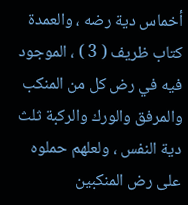أخماس دية رضه ، والعمدة كتاب ظريف ( 3 ) ، الموجود فيه في رض كل من المنكب والمرفق والورك والركبة ثلث دية النفس ، ولعلهم حملوه على رض المنكبين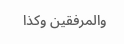والمرفقين وكذا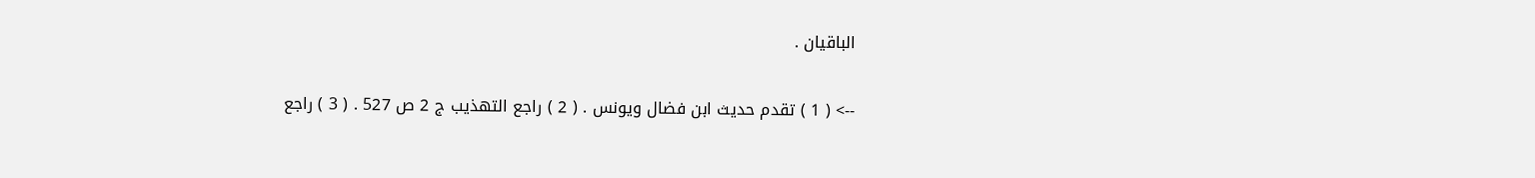الباقيان .

--> ( 1 ) تقدم حديث ابن فضال ويونس . ( 2 ) راجع التهذيب ج 2 ص 527 . ( 3 ) راجع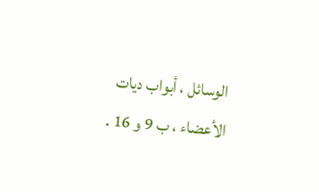الوسائل ، أبواب ديات الأعضاء ، ب 9 و 16 .